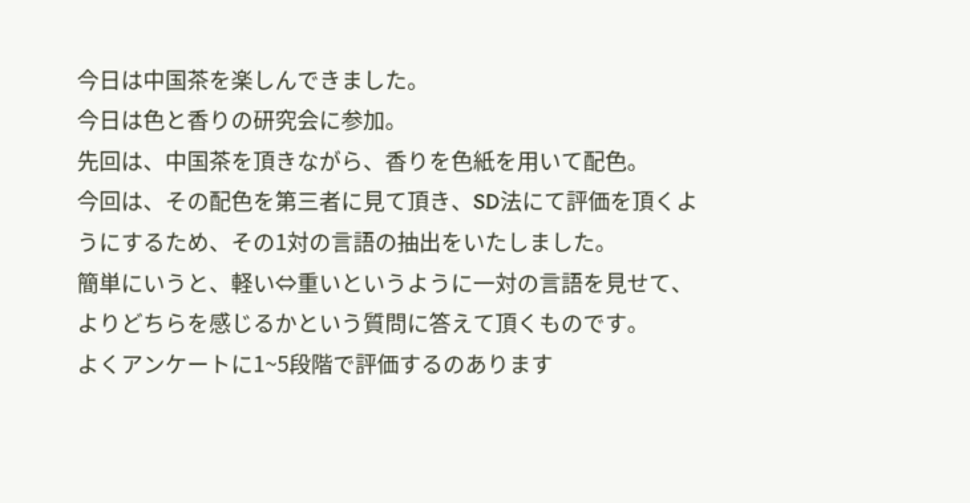今日は中国茶を楽しんできました。
今日は色と香りの研究会に参加。
先回は、中国茶を頂きながら、香りを色紙を用いて配色。
今回は、その配色を第三者に見て頂き、SD法にて評価を頂くようにするため、その1対の言語の抽出をいたしました。
簡単にいうと、軽い⇔重いというように一対の言語を見せて、よりどちらを感じるかという質問に答えて頂くものです。
よくアンケートに1~5段階で評価するのあります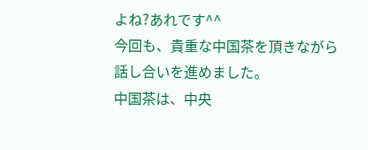よね?あれです^^
今回も、貴重な中国茶を頂きながら話し合いを進めました。
中国茶は、中央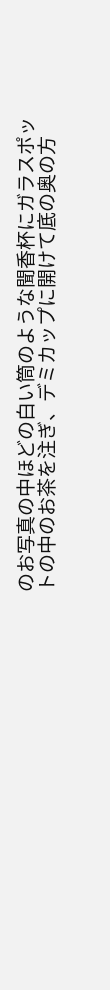のお写真の中ほどの白い筒のような聞香杯にガラスポットの中のお茶を注ぎ、デミカップに開けて底の奥の方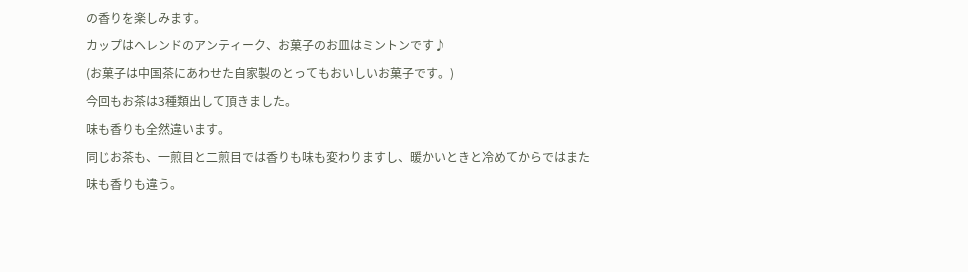の香りを楽しみます。
カップはヘレンドのアンティーク、お菓子のお皿はミントンです♪
(お菓子は中国茶にあわせた自家製のとってもおいしいお菓子です。)
今回もお茶は3種類出して頂きました。
味も香りも全然違います。
同じお茶も、一煎目と二煎目では香りも味も変わりますし、暖かいときと冷めてからではまた味も香りも違う。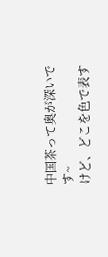中国茶って奥が深いです~
けど、どこを色で表す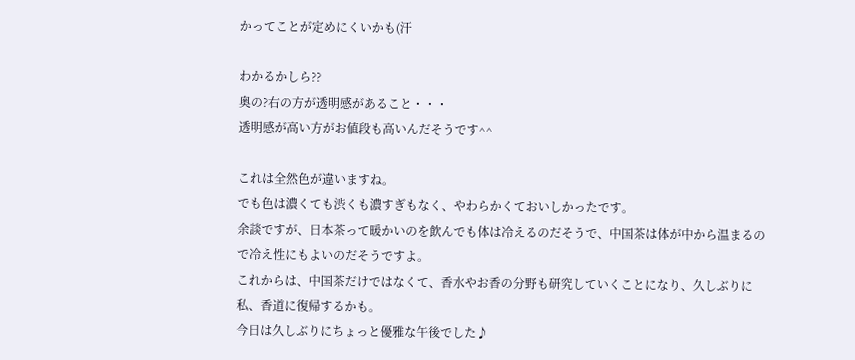かってことが定めにくいかも(汗

わかるかしら??
奥の?右の方が透明感があること・・・
透明感が高い方がお値段も高いんだそうです^^

これは全然色が違いますね。
でも色は濃くても渋くも濃すぎもなく、やわらかくておいしかったです。
余談ですが、日本茶って暖かいのを飲んでも体は冷えるのだそうで、中国茶は体が中から温まるので冷え性にもよいのだそうですよ。
これからは、中国茶だけではなくて、香水やお香の分野も研究していくことになり、久しぶりに私、香道に復帰するかも。
今日は久しぶりにちょっと優雅な午後でした♪